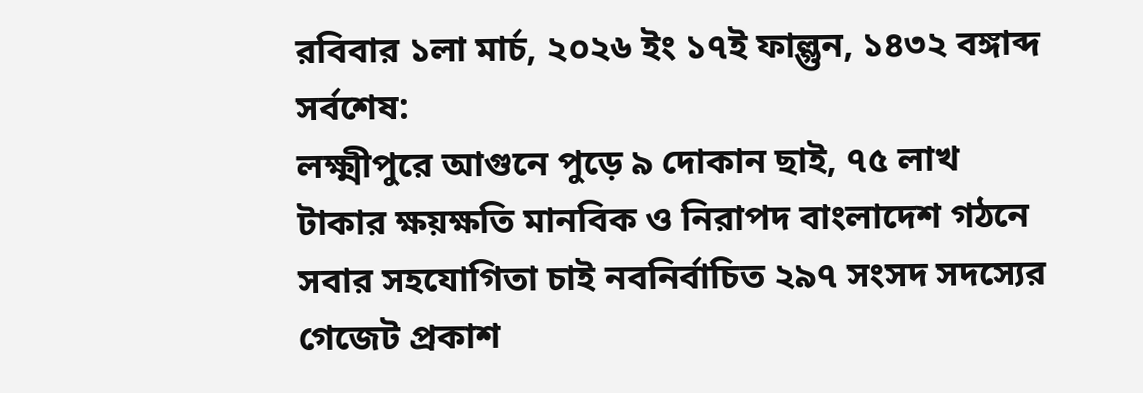রবিবার ১লা মার্চ, ২০২৬ ইং ১৭ই ফাল্গুন, ১৪৩২ বঙ্গাব্দ
সর্বশেষ:
লক্ষ্মীপুরে আগুনে পুড়ে ৯ দোকান ছাই, ৭৫ লাখ টাকার ক্ষয়ক্ষতি মানবিক ও নিরাপদ বাংলাদেশ গঠনে সবার সহযোগিতা চাই নবনির্বাচিত ২৯৭ সংসদ সদস্যের গেজেট প্রকাশ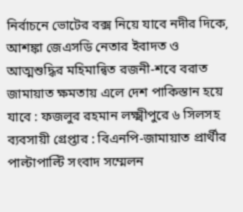নির্বাচনে ভোটের বক্স নিয়ে যাবে নদীর দিকে, আশঙ্কা জেএসডি নেতার ইবাদত ও আত্মশুদ্ধির মহিমান্বিত রজনী-শবে বরাত জামায়াত ক্ষমতায় এলে দেশ পাকিস্তান হয়ে যাবে : ফজলুর রহমান লক্ষ্মীপুরে ৬ সিলসহ ব্যবসায়ী গ্রেপ্তার : বিএনপি-জামায়াত প্রার্থীর পাল্টাপাল্টি সংবাদ সম্মেলন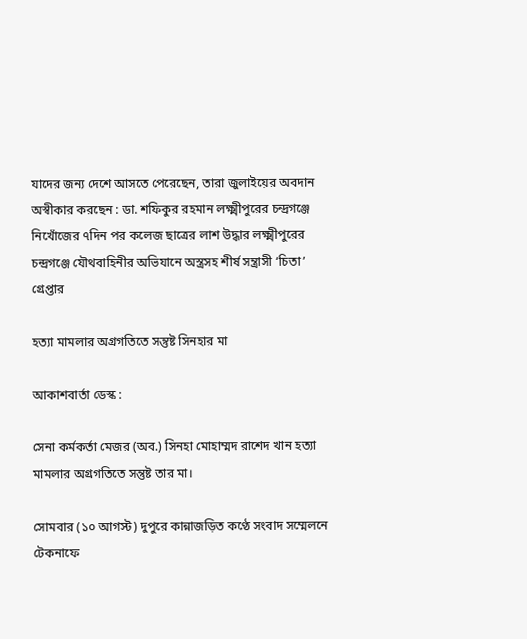যাদের জন্য দেশে আসতে পেরেছেন, তারা জুলাইয়ের অবদান অস্বীকার করছেন : ডা. শফিকুর রহমান লক্ষ্মীপুরের চন্দ্রগঞ্জে নিখোঁজের ৭দিন পর কলেজ ছাত্রের লাশ উদ্ধার লক্ষ্মীপুরের চন্দ্রগঞ্জে যৌথবাহিনীর অভিযানে অস্ত্রসহ শীর্ষ সন্ত্রাসী ‘চিতা’ গ্রেপ্তার

হত্যা মামলার অগ্রগতিতে সন্তুষ্ট সিনহার মা

আকাশবার্তা ডেস্ক :

সেনা কর্মকর্তা মেজর (অব.) সিনহা মোহাম্মদ রাশেদ খান হত্যা মামলার অগ্রগতিতে সন্তুষ্ট তার মা।

সোমবার (১০ আগস্ট) দুপুরে কান্নাজড়িত কণ্ঠে সংবাদ সম্মেলনে টেকনাফে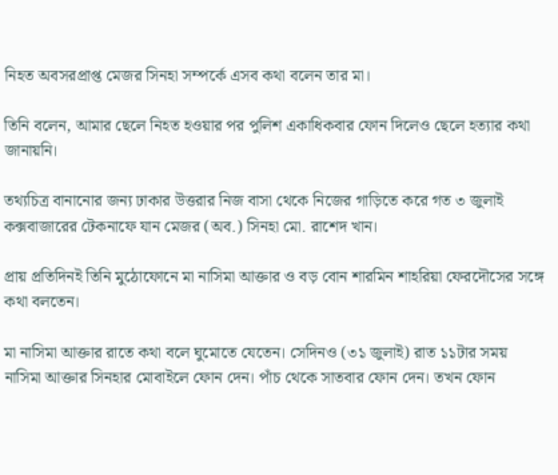নিহত অবসরপ্রাপ্ত মেজর সিনহা সম্পর্কে এসব কথা বলেন তার মা।

তিনি বলেন, আমার ছেলে নিহত হওয়ার পর পুলিশ একাধিকবার ফোন দিলেও ছেলে হত্যার কথা জানায়নি।

তথ্যচিত্র বানানোর জন্য ঢাকার উত্তরার নিজ বাসা থেকে নিজের গাড়িতে করে গত ৩ জুলাই কক্সবাজারের টেকনাফে যান মেজর (অব.) সিনহা মো. রাশেদ খান।

প্রায় প্রতিদিনই তিনি মুঠোফোনে মা নাসিমা আক্তার ও বড় বোন শারমিন শাহরিয়া ফেরদৌসের সঙ্গে কথা বলতেন।

মা নাসিমা আক্তার রাতে কথা বলে ঘুমোতে যেতেন। সেদিনও (৩১ জুলাই) রাত ১১টার সময় নাসিমা আক্তার সিনহার মোবাইলে ফোন দেন। পাঁচ থেকে সাতবার ফোন দেন। তখন ফোন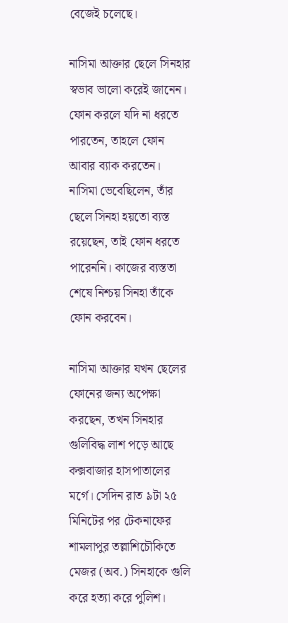বেজেই চলেছে।

নাসিমা আক্তার ছেলে সিনহার স্বভাব ভালো করেই জানেন। ফোন করলে যদি না ধরতে পারতেন, তাহলে ফোন আবার ব্যাক করতেন। নাসিমা ভেবেছিলেন, তাঁর ছেলে সিনহা হয়তো ব্যস্ত রয়েছেন, তাই ফোন ধরতে পারেননি। কাজের ব্যস্ততা শেষে নিশ্চয় সিনহা তাঁকে ফোন করবেন।

নাসিমা আক্তার যখন ছেলের ফোনের জন্য অপেক্ষা করছেন, তখন সিনহার গুলিবিদ্ধ লাশ পড়ে আছে কক্সবাজার হাসপাতালের মর্গে। সেদিন রাত ৯টা ২৫ মিনিটের পর টেকনাফের শামলাপুর তল্লাশিচৌকিতে মেজর (অব.) সিনহাকে গুলি করে হত্যা করে পুলিশ।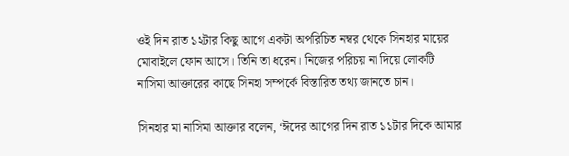ওই দিন রাত ১২টার কিছু আগে একটা অপরিচিত নম্বর থেকে সিনহার মায়ের মোবাইলে ফোন আসে। তিনি তা ধরেন। নিজের পরিচয় না দিয়ে লোকটি নাসিমা আক্তারের কাছে সিনহা সম্পর্কে বিস্তারিত তথ্য জানতে চান।

সিনহার মা নাসিমা আক্তার বলেন, ‘ঈদের আগের দিন রাত ১১টার দিকে আমার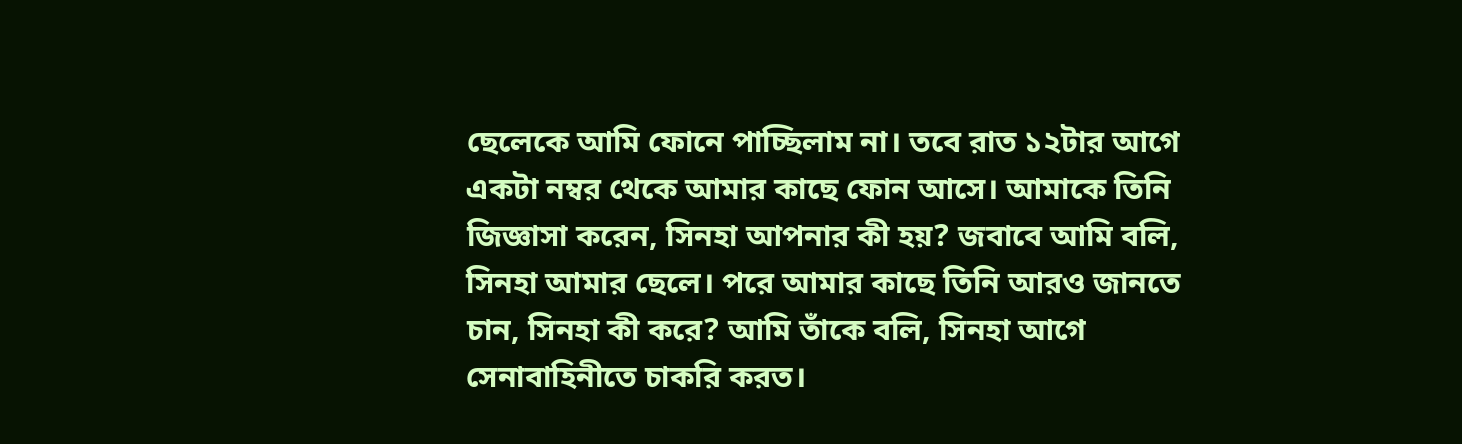ছেলেকে আমি ফোনে পাচ্ছিলাম না। তবে রাত ১২টার আগে একটা নম্বর থেকে আমার কাছে ফোন আসে। আমাকে তিনি জিজ্ঞাসা করেন, সিনহা আপনার কী হয়? জবাবে আমি বলি, সিনহা আমার ছেলে। পরে আমার কাছে তিনি আরও জানতে চান, সিনহা কী করে? আমি তাঁকে বলি, সিনহা আগে সেনাবাহিনীতে চাকরি করত।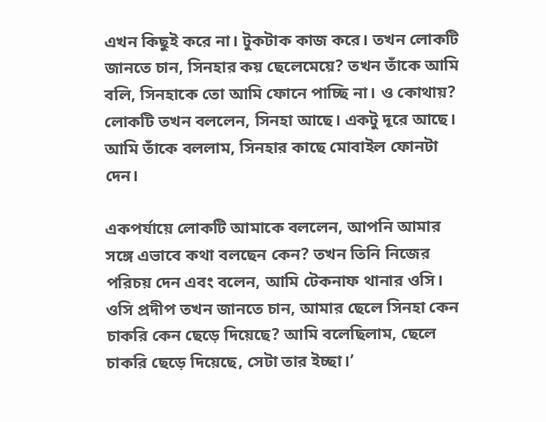এখন কিছুই করে না। টুকটাক কাজ করে। তখন লোকটি জানতে চান, সিনহার কয় ছেলেমেয়ে? তখন তাঁকে আমি বলি, সিনহাকে তো আমি ফোনে পাচ্ছি না। ও কোথায়? লোকটি তখন বললেন, সিনহা আছে। একটু দূরে আছে। আমি তাঁকে বললাম, সিনহার কাছে মোবাইল ফোনটা দেন।

একপর্যায়ে লোকটি আমাকে বললেন, আপনি আমার সঙ্গে এভাবে কথা বলছেন কেন? তখন তিনি নিজের পরিচয় দেন এবং বলেন, আমি টেকনাফ থানার ওসি। ওসি প্রদীপ তখন জানতে চান, আমার ছেলে সিনহা কেন চাকরি কেন ছেড়ে দিয়েছে? আমি বলেছিলাম, ছেলে চাকরি ছেড়ে দিয়েছে, সেটা তার ইচ্ছা।’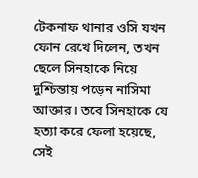টেকনাফ থানার ওসি যখন ফোন রেখে দিলেন, তখন ছেলে সিনহাকে নিয়ে দুশ্চিন্তায় পড়েন নাসিমা আক্তার। তবে সিনহাকে যে হত্যা করে ফেলা হয়েছে, সেই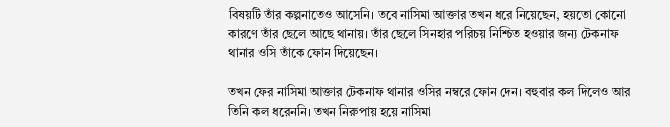বিষয়টি তাঁর কল্পনাতেও আসেনি। তবে নাসিমা আক্তার তখন ধরে নিয়েছেন, হয়তো কোনো কারণে তাঁর ছেলে আছে থানায়। তাঁর ছেলে সিনহার পরিচয় নিশ্চিত হওয়ার জন্য টেকনাফ থানার ওসি তাঁকে ফোন দিয়েছেন।

তখন ফের নাসিমা আক্তার টেকনাফ থানার ওসির নম্বরে ফোন দেন। বহুবার কল দিলেও আর তিনি কল ধরেননি। তখন নিরুপায় হয়ে নাসিমা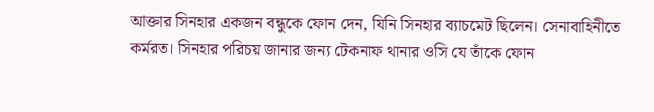আক্তার সিনহার একজন বন্ধুকে ফোন দেন, যিনি সিনহার ব্যাচমেট ছিলেন। সেনাবাহিনীতে কর্মরত। সিনহার পরিচয় জানার জন্য টেকনাফ থানার ওসি যে তাঁকে ফোন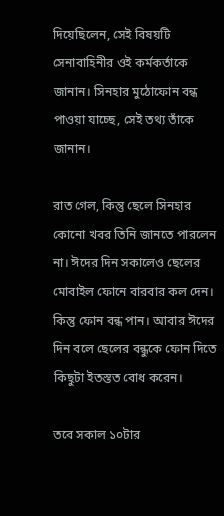দিয়েছিলেন, সেই বিষয়টি সেনাবাহিনীর ওই কর্মকর্তাকে জানান। সিনহার মুঠোফোন বন্ধ পাওয়া যাচ্ছে, সেই তথ্য তাঁকে জানান।

রাত গেল, কিন্তু ছেলে সিনহার কোনো খবর তিনি জানতে পারলেন না। ঈদের দিন সকালেও ছেলের মোবাইল ফোনে বারবার কল দেন। কিন্তু ফোন বন্ধ পান। আবার ঈদের দিন বলে ছেলের বন্ধুকে ফোন দিতে কিছুটা ইতস্তত বোধ করেন।

তবে সকাল ১০টার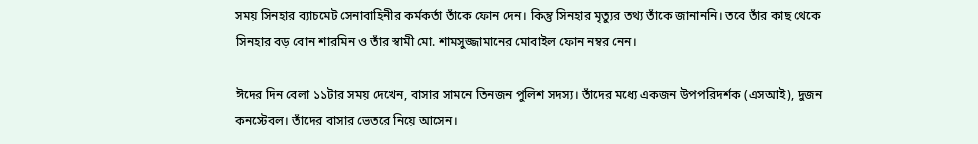সময় সিনহার ব্যাচমেট সেনাবাহিনীর কর্মকর্তা তাঁকে ফোন দেন। কিন্তু সিনহার মৃত্যুর তথ্য তাঁকে জানাননি। তবে তাঁর কাছ থেকে সিনহার বড় বোন শারমিন ও তাঁর স্বামী মো. শামসুজ্জামানের মোবাইল ফোন নম্বর নেন।

ঈদের দিন বেলা ১১টার সময় দেখেন, বাসার সামনে তিনজন পুলিশ সদস্য। তাঁদের মধ্যে একজন উপপরিদর্শক (এসআই), দুজন কনস্টেবল। তাঁদের বাসার ভেতরে নিয়ে আসেন।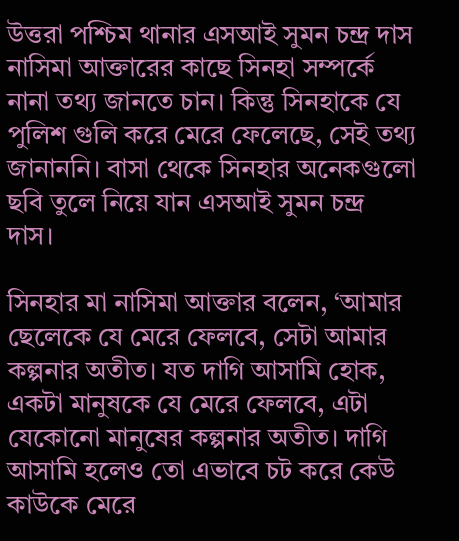উত্তরা পশ্চিম থানার এসআই সুমন চন্দ্র দাস নাসিমা আক্তারের কাছে সিনহা সম্পর্কে নানা তথ্য জানতে চান। কিন্তু সিনহাকে যে পুলিশ গুলি করে মেরে ফেলেছে, সেই তথ্য জানাননি। বাসা থেকে সিনহার অনেকগুলো ছবি তুলে নিয়ে যান এসআই সুমন চন্দ্র দাস।

সিনহার মা নাসিমা আক্তার বলেন, ‘আমার ছেলেকে যে মেরে ফেলবে, সেটা আমার কল্পনার অতীত। যত দাগি আসামি হোক, একটা মানুষকে যে মেরে ফেলবে, এটা যেকোনো মানুষের কল্পনার অতীত। দাগি আসামি হলেও তো এভাবে চট করে কেউ কাউকে মেরে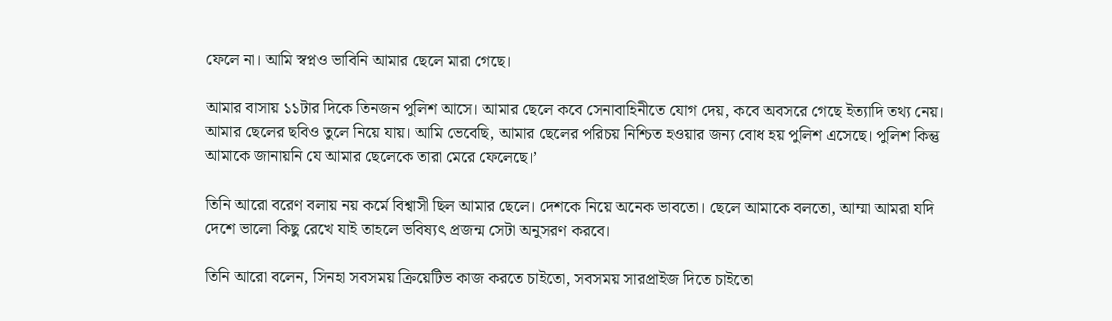ফেলে না। আমি স্বপ্নও ভাবিনি আমার ছেলে মারা গেছে।

আমার বাসায় ১১টার দিকে তিনজন পুলিশ আসে। আমার ছেলে কবে সেনাবাহিনীতে যোগ দেয়, কবে অবসরে গেছে ইত্যাদি তথ্য নেয়। আমার ছেলের ছবিও তুলে নিয়ে যায়। আমি ভেবেছি, আমার ছেলের পরিচয় নিশ্চিত হওয়ার জন্য বোধ হয় পুলিশ এসেছে। পুলিশ কিন্তু আমাকে জানায়নি যে আমার ছেলেকে তারা মেরে ফেলেছে।’

তিনি আরো বরেণ বলায় নয় কর্মে বিশ্বাসী ছিল আমার ছেলে। দেশকে নিয়ে অনেক ভাবতো। ছেলে আমাকে বলতো, আম্মা আমরা যদি দেশে ভালো কিছু রেখে যাই তাহলে ভবিষ্যৎ প্রজন্ম সেটা অনুসরণ করবে।

তিনি আরো বলেন, সিনহা সবসময় ক্রিয়েটিভ কাজ করতে চাইতো, সবসময় সারপ্রাইজ দিতে চাইতো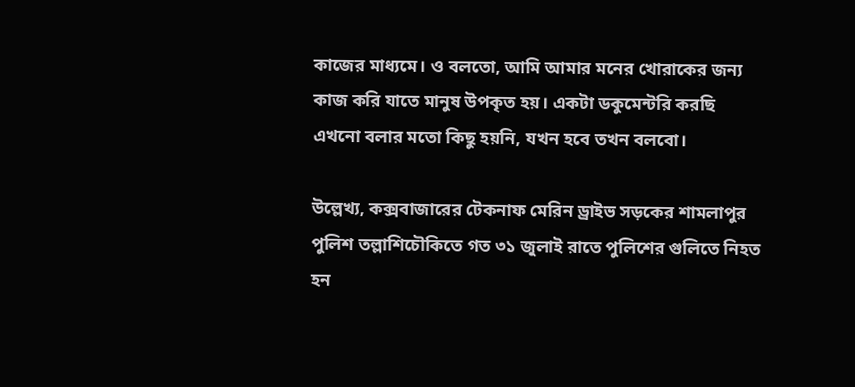কাজের মাধ্যমে। ও বলতো, আমি আমার মনের খোরাকের জন্য কাজ করি যাতে মানুষ উপকৃত হয়। একটা ডকুমেন্টরি করছি এখনো বলার মতো কিছু হয়নি, যখন হবে তখন বলবো।

উল্লেখ্য, কক্সবাজারের টেকনাফ মেরিন ড্রাইভ সড়কের শামলাপুর পুলিশ তল্লাশিচৌকিতে গত ৩১ জুলাই রাতে পুলিশের গুলিতে নিহত হন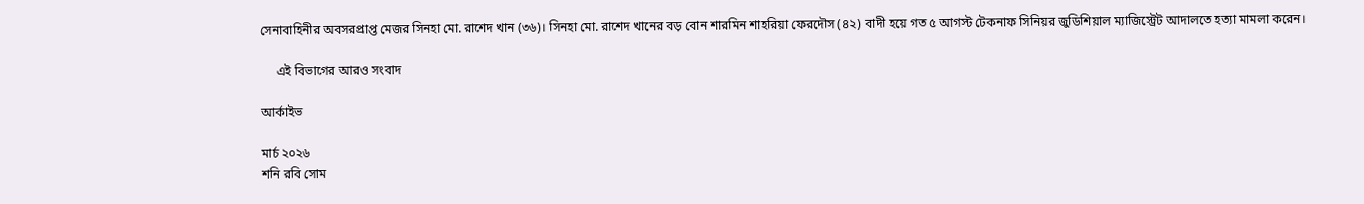সেনাবাহিনীর অবসরপ্রাপ্ত মেজর সিনহা মো. রাশেদ খান (৩৬)। সিনহা মো. রাশেদ খানের বড় বোন শারমিন শাহরিয়া ফেরদৌস (৪২) বাদী হয়ে গত ৫ আগস্ট টেকনাফ সিনিয়র জুডিশিয়াল ম্যাজিস্ট্রেট আদালতে হত্যা মামলা করেন।

     এই বিভাগের আরও সংবাদ

আর্কাইভ

মার্চ ২০২৬
শনি রবি সোম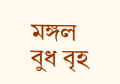মঙ্গল বুধ বৃহ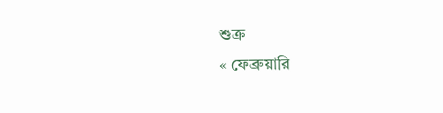শুক্র
« ফেব্রুয়ারি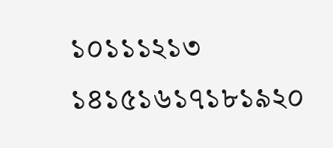১০১১১২১৩
১৪১৫১৬১৭১৮১৯২০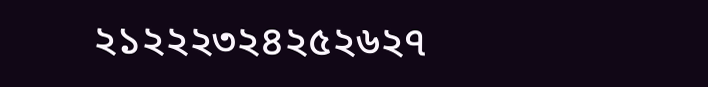২১২২২৩২৪২৫২৬২৭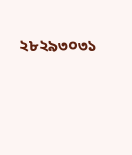২৮২৯৩০৩১